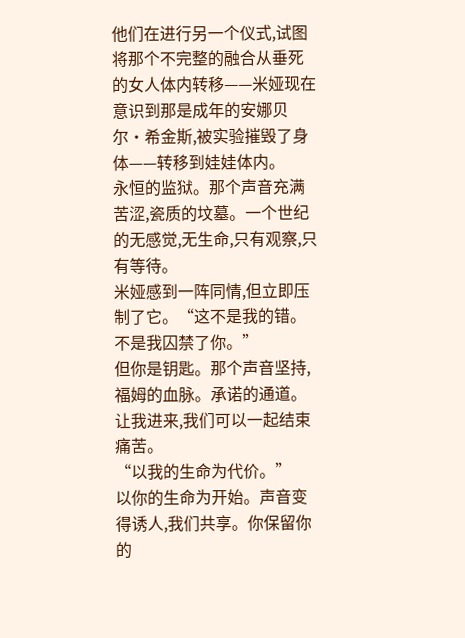他们在进行另一个仪式,试图将那个不完整的融合从垂死的女人体内转移——米娅现在意识到那是成年的安娜贝尔·希金斯,被实验摧毁了身体——转移到娃娃体内。
永恒的监狱。那个声音充满苦涩,瓷质的坟墓。一个世纪的无感觉,无生命,只有观察,只有等待。
米娅感到一阵同情,但立即压制了它。“这不是我的错。不是我囚禁了你。”
但你是钥匙。那个声音坚持,福姆的血脉。承诺的通道。让我进来,我们可以一起结束痛苦。
“以我的生命为代价。”
以你的生命为开始。声音变得诱人,我们共享。你保留你的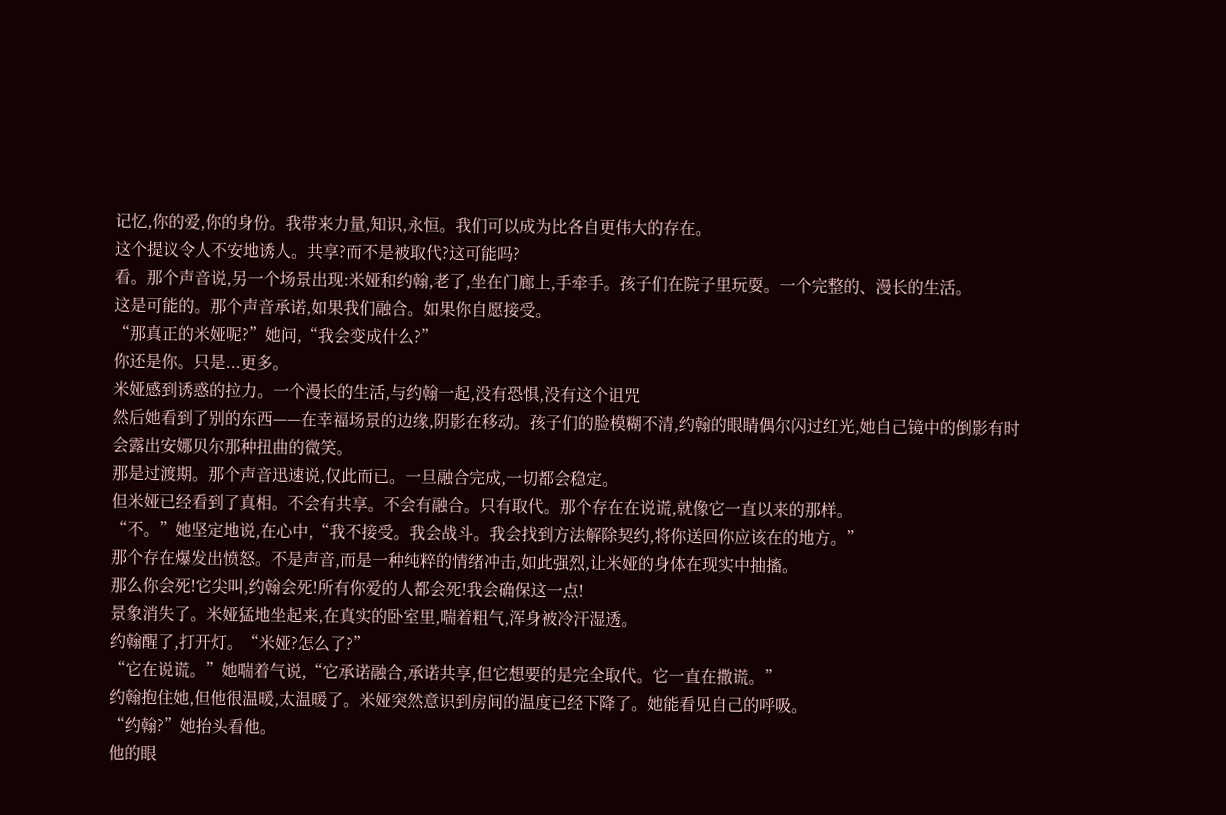记忆,你的爱,你的身份。我带来力量,知识,永恒。我们可以成为比各自更伟大的存在。
这个提议令人不安地诱人。共享?而不是被取代?这可能吗?
看。那个声音说,另一个场景出现:米娅和约翰,老了,坐在门廊上,手牵手。孩子们在院子里玩耍。一个完整的、漫长的生活。
这是可能的。那个声音承诺,如果我们融合。如果你自愿接受。
“那真正的米娅呢?”她问,“我会变成什么?”
你还是你。只是...更多。
米娅感到诱惑的拉力。一个漫长的生活,与约翰一起,没有恐惧,没有这个诅咒
然后她看到了别的东西——在幸福场景的边缘,阴影在移动。孩子们的脸模糊不清,约翰的眼睛偶尔闪过红光,她自己镜中的倒影有时会露出安娜贝尔那种扭曲的微笑。
那是过渡期。那个声音迅速说,仅此而已。一旦融合完成,一切都会稳定。
但米娅已经看到了真相。不会有共享。不会有融合。只有取代。那个存在在说谎,就像它一直以来的那样。
“不。”她坚定地说,在心中,“我不接受。我会战斗。我会找到方法解除契约,将你送回你应该在的地方。”
那个存在爆发出愤怒。不是声音,而是一种纯粹的情绪冲击,如此强烈,让米娅的身体在现实中抽搐。
那么你会死!它尖叫,约翰会死!所有你爱的人都会死!我会确保这一点!
景象消失了。米娅猛地坐起来,在真实的卧室里,喘着粗气,浑身被冷汗湿透。
约翰醒了,打开灯。“米娅?怎么了?”
“它在说谎。”她喘着气说,“它承诺融合,承诺共享,但它想要的是完全取代。它一直在撒谎。”
约翰抱住她,但他很温暖,太温暖了。米娅突然意识到房间的温度已经下降了。她能看见自己的呼吸。
“约翰?”她抬头看他。
他的眼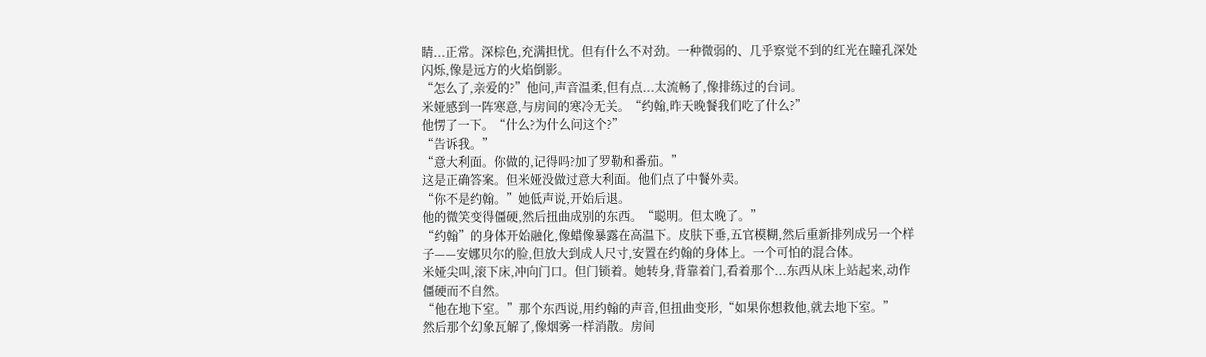睛...正常。深棕色,充满担忧。但有什么不对劲。一种微弱的、几乎察觉不到的红光在瞳孔深处闪烁,像是远方的火焰倒影。
“怎么了,亲爱的?”他问,声音温柔,但有点...太流畅了,像排练过的台词。
米娅感到一阵寒意,与房间的寒冷无关。“约翰,昨天晚餐我们吃了什么?”
他愣了一下。“什么?为什么问这个?”
“告诉我。”
“意大利面。你做的,记得吗?加了罗勒和番茄。”
这是正确答案。但米娅没做过意大利面。他们点了中餐外卖。
“你不是约翰。”她低声说,开始后退。
他的微笑变得僵硬,然后扭曲成别的东西。“聪明。但太晚了。”
“约翰”的身体开始融化,像蜡像暴露在高温下。皮肤下垂,五官模糊,然后重新排列成另一个样子——安娜贝尔的脸,但放大到成人尺寸,安置在约翰的身体上。一个可怕的混合体。
米娅尖叫,滚下床,冲向门口。但门锁着。她转身,背靠着门,看着那个...东西从床上站起来,动作僵硬而不自然。
“他在地下室。”那个东西说,用约翰的声音,但扭曲变形,“如果你想救他,就去地下室。”
然后那个幻象瓦解了,像烟雾一样消散。房间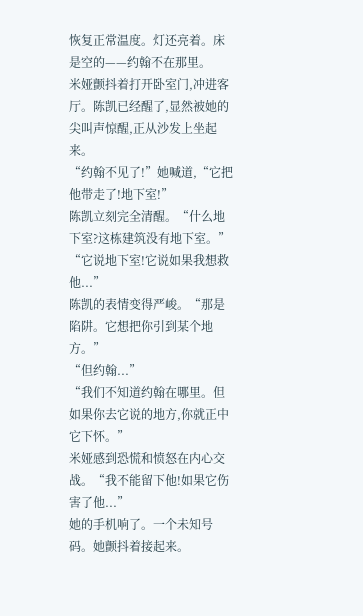恢复正常温度。灯还亮着。床是空的——约翰不在那里。
米娅颤抖着打开卧室门,冲进客厅。陈凯已经醒了,显然被她的尖叫声惊醒,正从沙发上坐起来。
“约翰不见了!”她喊道,“它把他带走了!地下室!”
陈凯立刻完全清醒。“什么地下室?这栋建筑没有地下室。”
“它说地下室!它说如果我想救他...”
陈凯的表情变得严峻。“那是陷阱。它想把你引到某个地方。”
“但约翰...”
“我们不知道约翰在哪里。但如果你去它说的地方,你就正中它下怀。”
米娅感到恐慌和愤怒在内心交战。“我不能留下他!如果它伤害了他...”
她的手机响了。一个未知号码。她颤抖着接起来。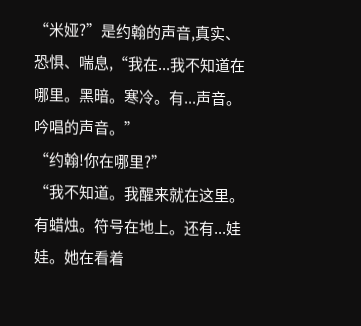“米娅?”是约翰的声音,真实、恐惧、喘息,“我在...我不知道在哪里。黑暗。寒冷。有...声音。吟唱的声音。”
“约翰!你在哪里?”
“我不知道。我醒来就在这里。有蜡烛。符号在地上。还有...娃娃。她在看着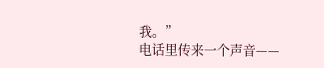我。”
电话里传来一个声音——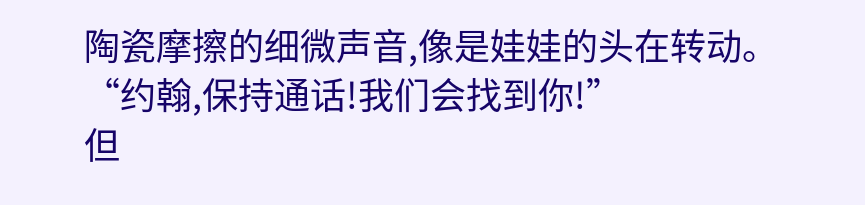陶瓷摩擦的细微声音,像是娃娃的头在转动。
“约翰,保持通话!我们会找到你!”
但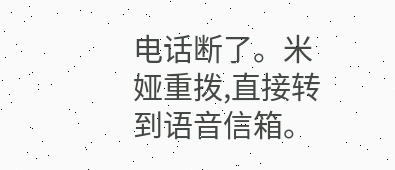电话断了。米娅重拨,直接转到语音信箱。